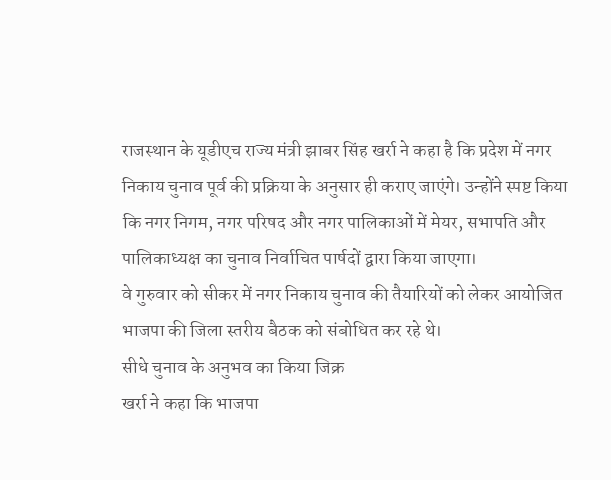राजस्थान के यूडीएच राज्य मंत्री झाबर सिंह खर्रा ने कहा है कि प्रदेश में नगर निकाय चुनाव पूर्व की प्रक्रिया के अनुसार ही कराए जाएंगे। उन्होंने स्पष्ट किया कि नगर निगम, नगर परिषद और नगर पालिकाओं में मेयर, सभापति और पालिकाध्यक्ष का चुनाव निर्वाचित पार्षदों द्वारा किया जाएगा।
वे गुरुवार को सीकर में नगर निकाय चुनाव की तैयारियों को लेकर आयोजित भाजपा की जिला स्तरीय बैठक को संबोधित कर रहे थे।
सीधे चुनाव के अनुभव का किया जिक्र
खर्रा ने कहा कि भाजपा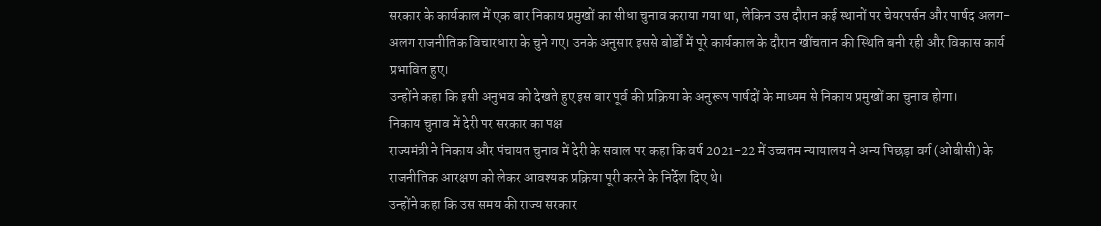सरकार के कार्यकाल में एक बार निकाय प्रमुखों का सीधा चुनाव कराया गया था, लेकिन उस दौरान कई स्थानों पर चेयरपर्सन और पार्षद अलग-अलग राजनीतिक विचारधारा के चुने गए। उनके अनुसार इससे बोर्डों में पूरे कार्यकाल के दौरान खींचतान की स्थिति बनी रही और विकास कार्य प्रभावित हुए।
उन्होंने कहा कि इसी अनुभव को देखते हुए इस बार पूर्व की प्रक्रिया के अनुरूप पार्षदों के माध्यम से निकाय प्रमुखों का चुनाव होगा।
निकाय चुनाव में देरी पर सरकार का पक्ष
राज्यमंत्री ने निकाय और पंचायत चुनाव में देरी के सवाल पर कहा कि वर्ष 2021-22 में उच्चतम न्यायालय ने अन्य पिछड़ा वर्ग (ओबीसी) के राजनीतिक आरक्षण को लेकर आवश्यक प्रक्रिया पूरी करने के निर्देश दिए थे।
उन्होंने कहा कि उस समय की राज्य सरकार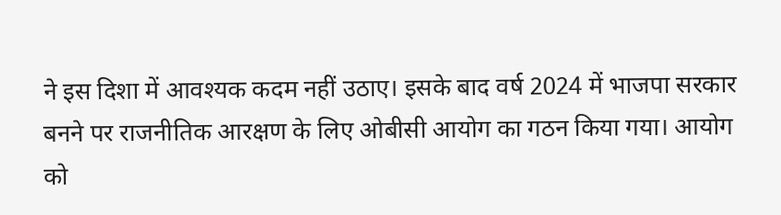ने इस दिशा में आवश्यक कदम नहीं उठाए। इसके बाद वर्ष 2024 में भाजपा सरकार बनने पर राजनीतिक आरक्षण के लिए ओबीसी आयोग का गठन किया गया। आयोग को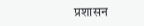प्रशासन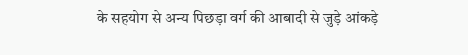के सहयोग से अन्य पिछड़ा वर्ग की आबादी से जुड़े आंकड़े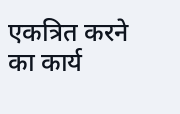एकत्रित करने का कार्य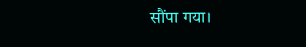सौंपा गया।